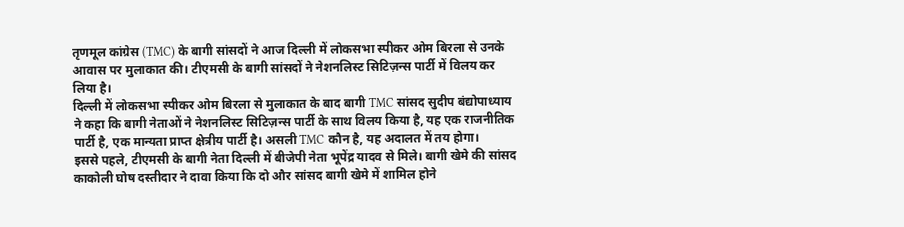तृणमूल कांग्रेस (TMC) के बागी सांसदों ने आज दिल्ली में लोकसभा स्पीकर ओम बिरला से उनके आवास पर मुलाकात की। टीएमसी के बागी सांसदों ने नेशनलिस्ट सिटिज़न्स पार्टी में विलय कर लिया है।
दिल्ली में लोकसभा स्पीकर ओम बिरला से मुलाकात के बाद बागी TMC सांसद सुदीप बंद्योपाध्याय ने कहा कि बागी नेताओं ने नेशनलिस्ट सिटिज़न्स पार्टी के साथ विलय किया है, यह एक राजनीतिक पार्टी है, एक मान्यता प्राप्त क्षेत्रीय पार्टी है। असली TMC कौन है, यह अदालत में तय होगा।
इससे पहले, टीएमसी के बागी नेता दिल्ली में बीजेपी नेता भूपेंद्र यादव से मिले। बागी खेमे की सांसद काकोली घोष दस्तीदार ने दावा किया कि दो और सांसद बागी खेमे में शामिल होने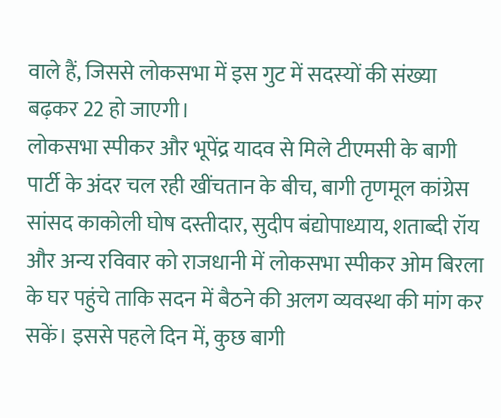वाले हैं, जिससे लोकसभा में इस गुट में सदस्यों की संख्या बढ़कर 22 हो जाएगी।
लोकसभा स्पीकर और भूपेंद्र यादव से मिले टीएमसी के बागी
पार्टी के अंदर चल रही खींचतान के बीच, बागी तृणमूल कांग्रेस सांसद काकोली घोष दस्तीदार, सुदीप बंद्योपाध्याय, शताब्दी रॉय और अन्य रविवार को राजधानी में लोकसभा स्पीकर ओम बिरला के घर पहुंचे ताकि सदन में बैठने की अलग व्यवस्था की मांग कर सकें। इससे पहले दिन में, कुछ बागी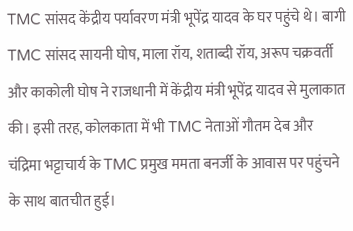TMC सांसद केंद्रीय पर्यावरण मंत्री भूपेंद्र यादव के घर पहुंचे थे। बागी TMC सांसद सायनी घोष, माला रॉय, शताब्दी रॉय, अरूप चक्रवर्ती और काकोली घोष ने राजधानी में केंद्रीय मंत्री भूपेंद्र यादव से मुलाकात की। इसी तरह, कोलकाता में भी TMC नेताओं गौतम देब और चंद्रिमा भट्टाचार्य के TMC प्रमुख ममता बनर्जी के आवास पर पहुंचने के साथ बातचीत हुई।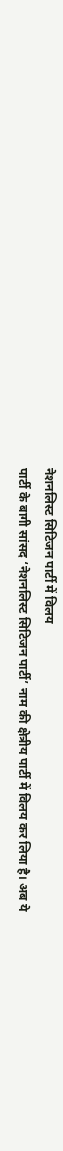नेशनलिस्ट सिटिजन पार्टी में विलय
पार्टी के बागी सांसद ‘नेशनलिस्ट सिटिजन पार्टी’ नाम की क्षेत्रीय पार्टी में विलय कर लिया है। अब ये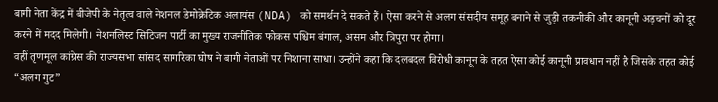बागी नेता केंद्र में बीजेपी के नेतृत्व वाले नेशनल डेमोक्रेटिक अलायंस (NDA) को समर्थन दे सकते हैं। ऐसा करने से अलग संसदीय समूह बनाने से जुड़ी तकनीकी और कानूनी अड़चनों को दूर करने में मदद मिलेगी। नेशनलिस्ट सिटिजन पार्टी का मुख्य राजनीतिक फोकस पश्चिम बंगाल, असम और त्रिपुरा पर होगा।
वहीं तृणमूल कांग्रेस की राज्यसभा सांसद सागरिका घोष ने बागी नेताओं पर निशाना साधा। उन्होंने कहा कि दलबदल विरोधी कानून के तहत ऐसा कोई कानूनी प्रावधान नहीं है जिसके तहत कोई “अलग गुट”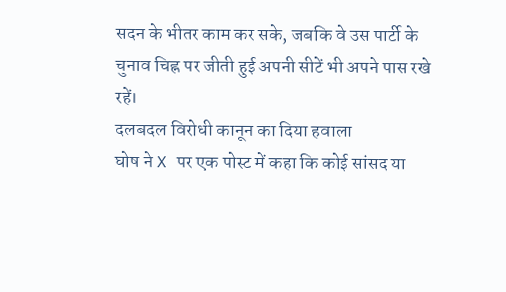सदन के भीतर काम कर सके, जबकि वे उस पार्टी के चुनाव चिह्न पर जीती हुई अपनी सीटें भी अपने पास रखे रहें।
दलबदल विरोधी कानून का दिया हवाला
घोष ने X पर एक पोस्ट में कहा कि कोई सांसद या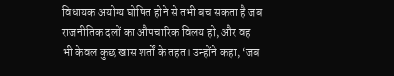विधायक अयोग्य घोषित होने से तभी बच सकता है जब राजनीतिक दलों का औपचारिक विलय हो, और वह भी केवल कुछ खास शर्तों के तहत। उन्होंने कहा, ‘जब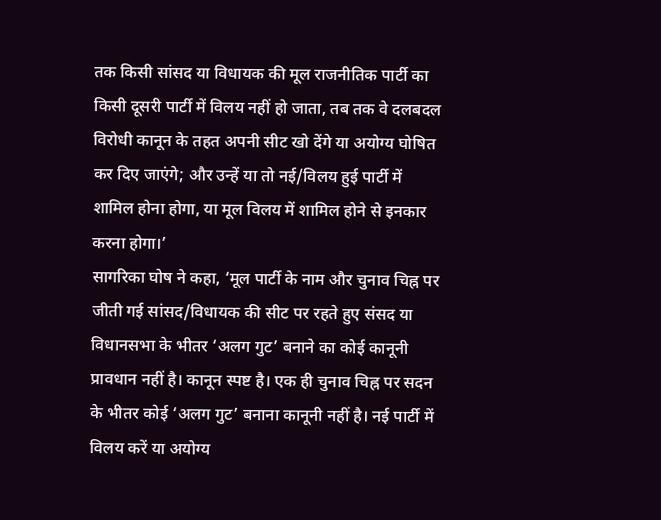तक किसी सांसद या विधायक की मूल राजनीतिक पार्टी का किसी दूसरी पार्टी में विलय नहीं हो जाता, तब तक वे दलबदल विरोधी कानून के तहत अपनी सीट खो देंगे या अयोग्य घोषित कर दिए जाएंगे; और उन्हें या तो नई/विलय हुई पार्टी में शामिल होना होगा, या मूल विलय में शामिल होने से इनकार करना होगा।’
सागरिका घोष ने कहा, ‘मूल पार्टी के नाम और चुनाव चिह्न पर जीती गई सांसद/विधायक की सीट पर रहते हुए संसद या विधानसभा के भीतर ‘अलग गुट’ बनाने का कोई कानूनी प्रावधान नहीं है। कानून स्पष्ट है। एक ही चुनाव चिह्न पर सदन के भीतर कोई ‘अलग गुट’ बनाना कानूनी नहीं है। नई पार्टी में विलय करें या अयोग्य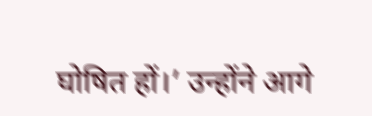घोषित हों।’ उन्होंने आगे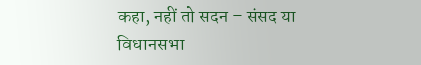कहा, नहीं तो सदन – संसद या विधानसभा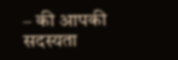– की आपकी सदस्यता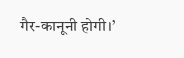गैर-कानूनी होगी।’